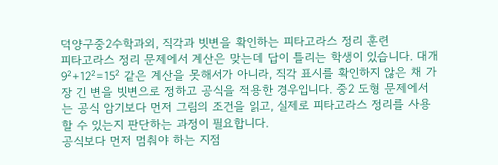덕양구중2수학과외, 직각과 빗변을 확인하는 피타고라스 정리 훈련
피타고라스 정리 문제에서 계산은 맞는데 답이 틀리는 학생이 있습니다. 대개 9²+12²=15² 같은 계산을 못해서가 아니라, 직각 표시를 확인하지 않은 채 가장 긴 변을 빗변으로 정하고 공식을 적용한 경우입니다. 중2 도형 문제에서는 공식 암기보다 먼저 그림의 조건을 읽고, 실제로 피타고라스 정리를 사용할 수 있는지 판단하는 과정이 필요합니다.
공식보다 먼저 멈춰야 하는 지점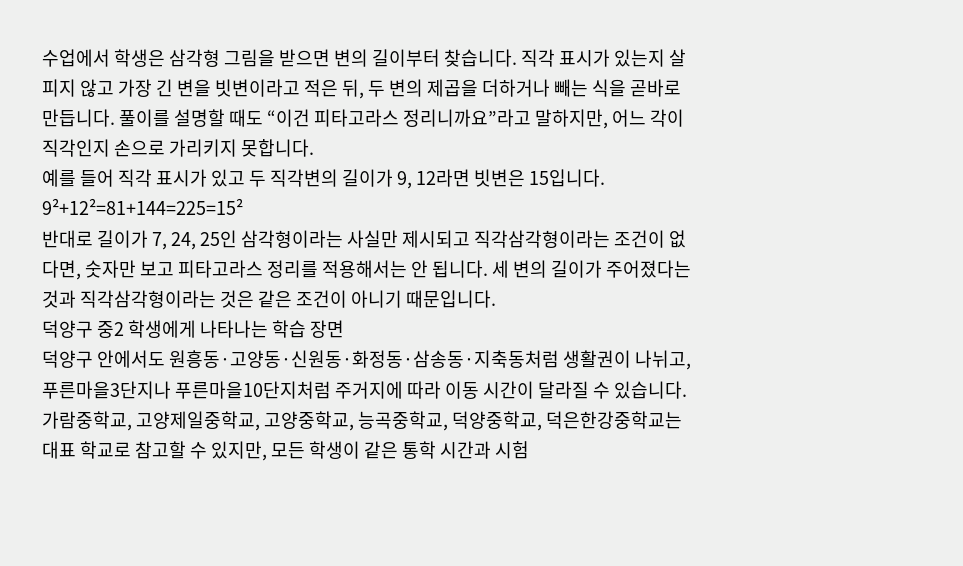수업에서 학생은 삼각형 그림을 받으면 변의 길이부터 찾습니다. 직각 표시가 있는지 살피지 않고 가장 긴 변을 빗변이라고 적은 뒤, 두 변의 제곱을 더하거나 빼는 식을 곧바로 만듭니다. 풀이를 설명할 때도 “이건 피타고라스 정리니까요”라고 말하지만, 어느 각이 직각인지 손으로 가리키지 못합니다.
예를 들어 직각 표시가 있고 두 직각변의 길이가 9, 12라면 빗변은 15입니다.
9²+12²=81+144=225=15²
반대로 길이가 7, 24, 25인 삼각형이라는 사실만 제시되고 직각삼각형이라는 조건이 없다면, 숫자만 보고 피타고라스 정리를 적용해서는 안 됩니다. 세 변의 길이가 주어졌다는 것과 직각삼각형이라는 것은 같은 조건이 아니기 때문입니다.
덕양구 중2 학생에게 나타나는 학습 장면
덕양구 안에서도 원흥동·고양동·신원동·화정동·삼송동·지축동처럼 생활권이 나뉘고, 푸른마을3단지나 푸른마을10단지처럼 주거지에 따라 이동 시간이 달라질 수 있습니다. 가람중학교, 고양제일중학교, 고양중학교, 능곡중학교, 덕양중학교, 덕은한강중학교는 대표 학교로 참고할 수 있지만, 모든 학생이 같은 통학 시간과 시험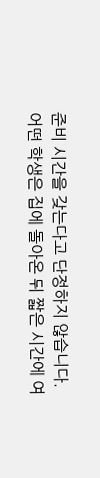준비 시간을 갖는다고 단정하지 않습니다.
어떤 학생은 집에 돌아온 뒤 짧은 시간에 여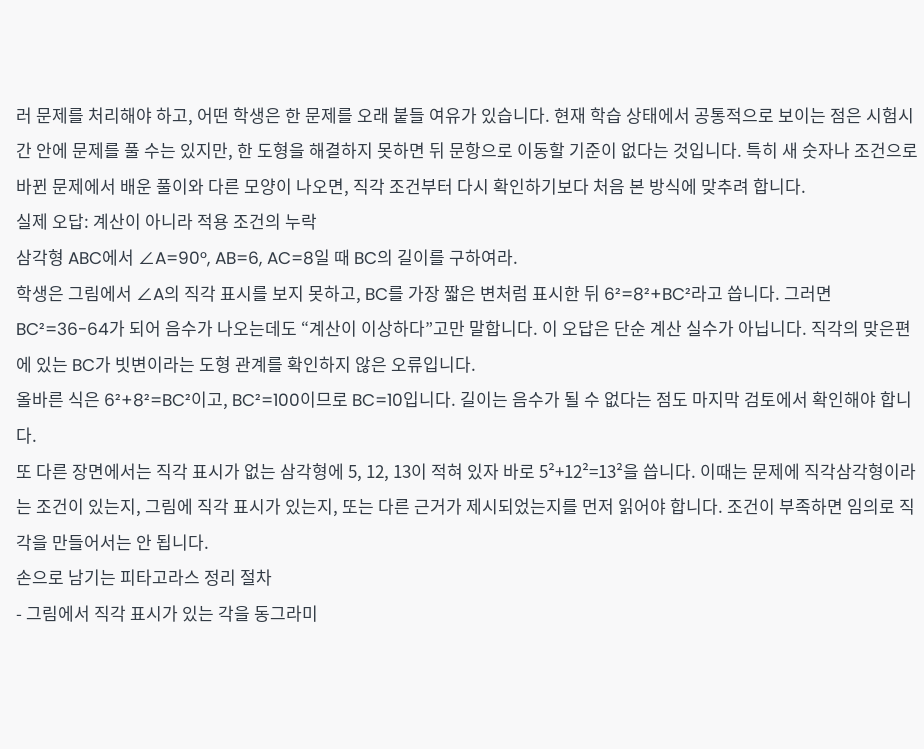러 문제를 처리해야 하고, 어떤 학생은 한 문제를 오래 붙들 여유가 있습니다. 현재 학습 상태에서 공통적으로 보이는 점은 시험시간 안에 문제를 풀 수는 있지만, 한 도형을 해결하지 못하면 뒤 문항으로 이동할 기준이 없다는 것입니다. 특히 새 숫자나 조건으로 바뀐 문제에서 배운 풀이와 다른 모양이 나오면, 직각 조건부터 다시 확인하기보다 처음 본 방식에 맞추려 합니다.
실제 오답: 계산이 아니라 적용 조건의 누락
삼각형 ABC에서 ∠A=90°, AB=6, AC=8일 때 BC의 길이를 구하여라.
학생은 그림에서 ∠A의 직각 표시를 보지 못하고, BC를 가장 짧은 변처럼 표시한 뒤 6²=8²+BC²라고 씁니다. 그러면 BC²=36-64가 되어 음수가 나오는데도 “계산이 이상하다”고만 말합니다. 이 오답은 단순 계산 실수가 아닙니다. 직각의 맞은편에 있는 BC가 빗변이라는 도형 관계를 확인하지 않은 오류입니다.
올바른 식은 6²+8²=BC²이고, BC²=100이므로 BC=10입니다. 길이는 음수가 될 수 없다는 점도 마지막 검토에서 확인해야 합니다.
또 다른 장면에서는 직각 표시가 없는 삼각형에 5, 12, 13이 적혀 있자 바로 5²+12²=13²을 씁니다. 이때는 문제에 직각삼각형이라는 조건이 있는지, 그림에 직각 표시가 있는지, 또는 다른 근거가 제시되었는지를 먼저 읽어야 합니다. 조건이 부족하면 임의로 직각을 만들어서는 안 됩니다.
손으로 남기는 피타고라스 정리 절차
- 그림에서 직각 표시가 있는 각을 동그라미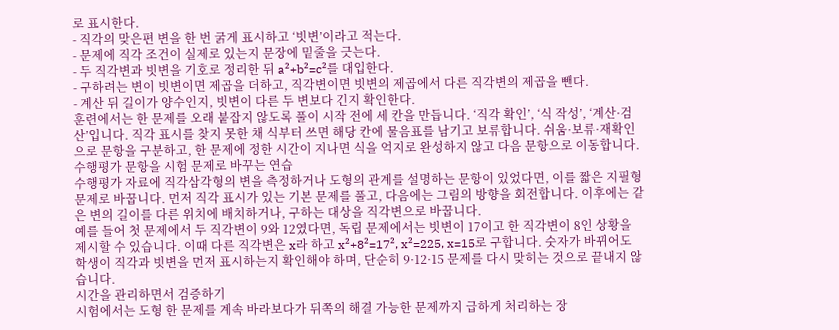로 표시한다.
- 직각의 맞은편 변을 한 번 굵게 표시하고 ‘빗변’이라고 적는다.
- 문제에 직각 조건이 실제로 있는지 문장에 밑줄을 긋는다.
- 두 직각변과 빗변을 기호로 정리한 뒤 a²+b²=c²를 대입한다.
- 구하려는 변이 빗변이면 제곱을 더하고, 직각변이면 빗변의 제곱에서 다른 직각변의 제곱을 뺀다.
- 계산 뒤 길이가 양수인지, 빗변이 다른 두 변보다 긴지 확인한다.
훈련에서는 한 문제를 오래 붙잡지 않도록 풀이 시작 전에 세 칸을 만듭니다. ‘직각 확인’, ‘식 작성’, ‘계산·검산’입니다. 직각 표시를 찾지 못한 채 식부터 쓰면 해당 칸에 물음표를 남기고 보류합니다. 쉬움·보류·재확인으로 문항을 구분하고, 한 문제에 정한 시간이 지나면 식을 억지로 완성하지 않고 다음 문항으로 이동합니다.
수행평가 문항을 시험 문제로 바꾸는 연습
수행평가 자료에 직각삼각형의 변을 측정하거나 도형의 관계를 설명하는 문항이 있었다면, 이를 짧은 지필형 문제로 바꿉니다. 먼저 직각 표시가 있는 기본 문제를 풀고, 다음에는 그림의 방향을 회전합니다. 이후에는 같은 변의 길이를 다른 위치에 배치하거나, 구하는 대상을 직각변으로 바꿉니다.
예를 들어 첫 문제에서 두 직각변이 9와 12였다면, 독립 문제에서는 빗변이 17이고 한 직각변이 8인 상황을 제시할 수 있습니다. 이때 다른 직각변은 x라 하고 x²+8²=17², x²=225, x=15로 구합니다. 숫자가 바뀌어도 학생이 직각과 빗변을 먼저 표시하는지 확인해야 하며, 단순히 9·12·15 문제를 다시 맞히는 것으로 끝내지 않습니다.
시간을 관리하면서 검증하기
시험에서는 도형 한 문제를 계속 바라보다가 뒤쪽의 해결 가능한 문제까지 급하게 처리하는 장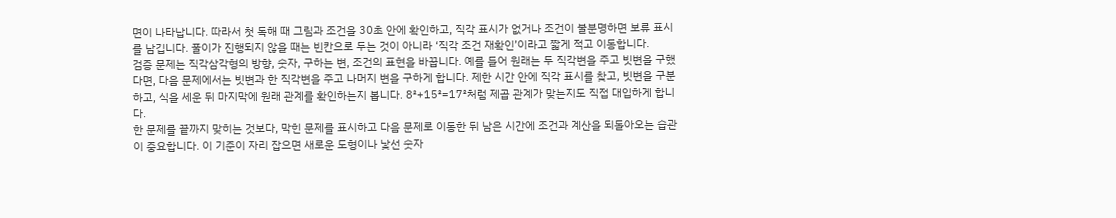면이 나타납니다. 따라서 첫 독해 때 그림과 조건을 30초 안에 확인하고, 직각 표시가 없거나 조건이 불분명하면 보류 표시를 남깁니다. 풀이가 진행되지 않을 때는 빈칸으로 두는 것이 아니라 ‘직각 조건 재확인’이라고 짧게 적고 이동합니다.
검증 문제는 직각삼각형의 방향, 숫자, 구하는 변, 조건의 표현을 바꿉니다. 예를 들어 원래는 두 직각변을 주고 빗변을 구했다면, 다음 문제에서는 빗변과 한 직각변을 주고 나머지 변을 구하게 합니다. 제한 시간 안에 직각 표시를 찾고, 빗변을 구분하고, 식을 세운 뒤 마지막에 원래 관계를 확인하는지 봅니다. 8²+15²=17²처럼 제곱 관계가 맞는지도 직접 대입하게 합니다.
한 문제를 끝까지 맞히는 것보다, 막힌 문제를 표시하고 다음 문제로 이동한 뒤 남은 시간에 조건과 계산을 되돌아오는 습관이 중요합니다. 이 기준이 자리 잡으면 새로운 도형이나 낯선 숫자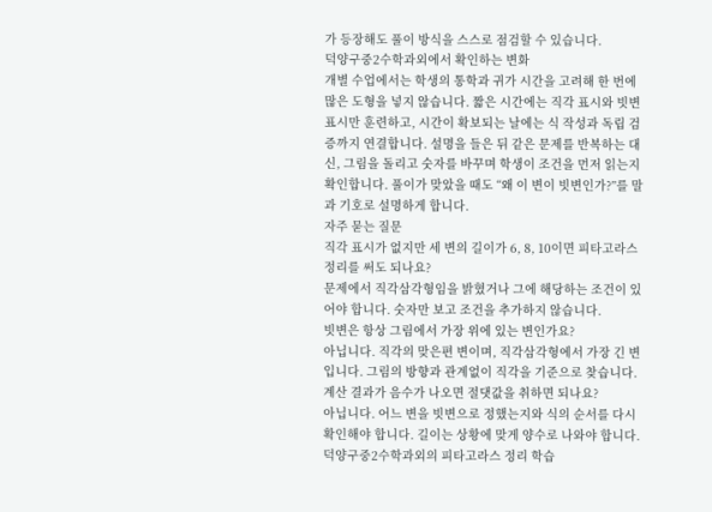가 등장해도 풀이 방식을 스스로 점검할 수 있습니다.
덕양구중2수학과외에서 확인하는 변화
개별 수업에서는 학생의 통학과 귀가 시간을 고려해 한 번에 많은 도형을 넣지 않습니다. 짧은 시간에는 직각 표시와 빗변 표시만 훈련하고, 시간이 확보되는 날에는 식 작성과 독립 검증까지 연결합니다. 설명을 들은 뒤 같은 문제를 반복하는 대신, 그림을 돌리고 숫자를 바꾸며 학생이 조건을 먼저 읽는지 확인합니다. 풀이가 맞았을 때도 “왜 이 변이 빗변인가?”를 말과 기호로 설명하게 합니다.
자주 묻는 질문
직각 표시가 없지만 세 변의 길이가 6, 8, 10이면 피타고라스 정리를 써도 되나요?
문제에서 직각삼각형임을 밝혔거나 그에 해당하는 조건이 있어야 합니다. 숫자만 보고 조건을 추가하지 않습니다.
빗변은 항상 그림에서 가장 위에 있는 변인가요?
아닙니다. 직각의 맞은편 변이며, 직각삼각형에서 가장 긴 변입니다. 그림의 방향과 관계없이 직각을 기준으로 찾습니다.
계산 결과가 음수가 나오면 절댓값을 취하면 되나요?
아닙니다. 어느 변을 빗변으로 정했는지와 식의 순서를 다시 확인해야 합니다. 길이는 상황에 맞게 양수로 나와야 합니다.
덕양구중2수학과외의 피타고라스 정리 학습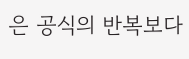은 공식의 반복보다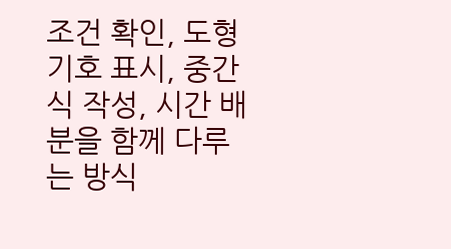조건 확인, 도형 기호 표시, 중간식 작성, 시간 배분을 함께 다루는 방식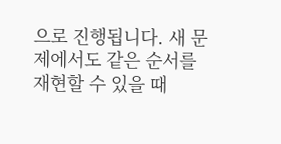으로 진행됩니다. 새 문제에서도 같은 순서를 재현할 수 있을 때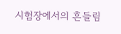시험장에서의 흔들림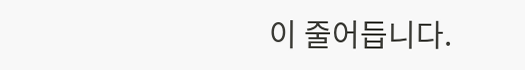이 줄어듭니다.